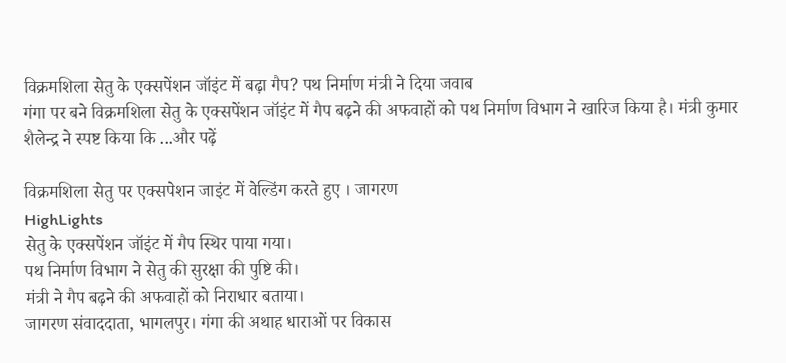विक्रमशिला सेतु के एक्सपेंशन जॉइंट में बढ़ा गैप? पथ निर्माण मंत्री ने दिया जवाब
गंगा पर बने विक्रमशिला सेतु के एक्सपेंशन जॉइंट में गैप बढ़ने की अफवाहों को पथ निर्माण विभाग ने खारिज किया है। मंत्री कुमार शैलेन्द्र ने स्पष्ट किया कि ...और पढ़ें

विक्रमशिला सेतु पर एक्सपेशन जाइंट में वेल्डिंग करते हुए । जागरण
HighLights
सेतु के एक्सपेंशन जॉइंट में गैप स्थिर पाया गया।
पथ निर्माण विभाग ने सेतु की सुरक्षा की पुष्टि की।
मंत्री ने गैप बढ़ने की अफवाहों को निराधार बताया।
जागरण संवाददाता, भागलपुर। गंगा की अथाह धाराओं पर विकास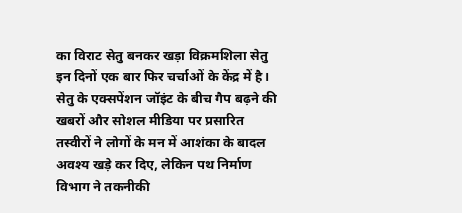का विराट सेतु बनकर खड़ा विक्रमशिला सेतु इन दिनों एक बार फिर चर्चाओं के केंद्र में है। सेतु के एक्सपेंशन जॉइंट के बीच गैप बढ़ने की खबरों और सोशल मीडिया पर प्रसारित तस्वीरों ने लोगों के मन में आशंका के बादल अवश्य खड़े कर दिए, लेकिन पथ निर्माण विभाग ने तकनीकी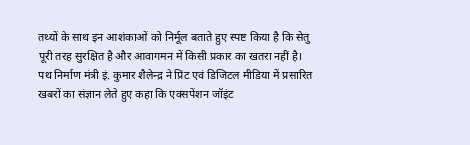तथ्यों के साथ इन आशंकाओं को निर्मूल बताते हुए स्पष्ट किया है कि सेतु पूरी तरह सुरक्षित है और आवागमन में किसी प्रकार का खतरा नहीं है।
पथ निर्माण मंत्री इं. कुमार शैलेन्द्र ने प्रिंट एवं डिजिटल मीडिया में प्रसारित खबरों का संज्ञान लेते हुए कहा कि एक्सपेंशन जॉइंट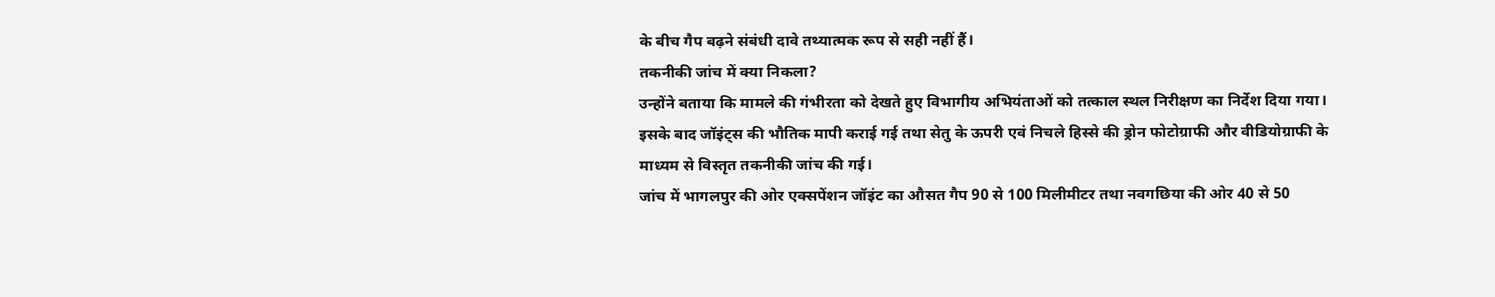के बीच गैप बढ़ने संबंधी दावे तथ्यात्मक रूप से सही नहीं हैं।
तकनीकी जांच में क्या निकला?
उन्होंने बताया कि मामले की गंभीरता को देखते हुए विभागीय अभियंताओं को तत्काल स्थल निरीक्षण का निर्देश दिया गया। इसके बाद जॉइंट्स की भौतिक मापी कराई गई तथा सेतु के ऊपरी एवं निचले हिस्से की ड्रोन फोटोग्राफी और वीडियोग्राफी के माध्यम से विस्तृत तकनीकी जांच की गई।
जांच में भागलपुर की ओर एक्सपेंशन जॉइंट का औसत गैप 90 से 100 मिलीमीटर तथा नवगछिया की ओर 40 से 50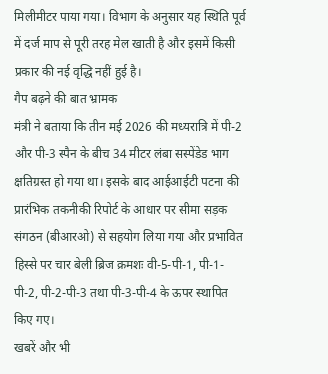मिलीमीटर पाया गया। विभाग के अनुसार यह स्थिति पूर्व में दर्ज माप से पूरी तरह मेल खाती है और इसमें किसी प्रकार की नई वृद्धि नहीं हुई है।
गैप बढ़ने की बात भ्रामक
मंत्री ने बताया कि तीन मई 2026 की मध्यरात्रि में पी-2 और पी-3 स्पैन के बीच 34 मीटर लंबा सस्पेंडेड भाग क्षतिग्रस्त हो गया था। इसके बाद आईआईटी पटना की प्रारंभिक तकनीकी रिपोर्ट के आधार पर सीमा सड़क संगठन (बीआरओ) से सहयोग लिया गया और प्रभावित हिस्से पर चार बेली ब्रिज क्रमशः वी-5-पी-1, पी-1-पी-2, पी-2-पी-3 तथा पी-3-पी-4 के ऊपर स्थापित किए गए।
खबरें और भी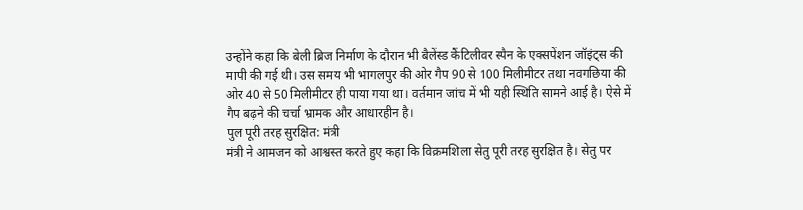उन्होंने कहा कि बेली ब्रिज निर्माण के दौरान भी बैलेंस्ड कैंटिलीवर स्पैन के एक्सपेंशन जॉइंट्स की मापी की गई थी। उस समय भी भागलपुर की ओर गैप 90 से 100 मिलीमीटर तथा नवगछिया की ओर 40 से 50 मिलीमीटर ही पाया गया था। वर्तमान जांच में भी यही स्थिति सामने आई है। ऐसे में गैप बढ़ने की चर्चा भ्रामक और आधारहीन है।
पुल पूरी तरह सुरक्षित: मंत्री
मंत्री ने आमजन को आश्वस्त करते हुए कहा कि विक्रमशिला सेतु पूरी तरह सुरक्षित है। सेतु पर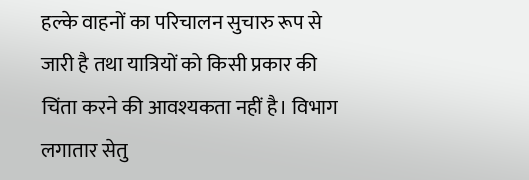हल्के वाहनों का परिचालन सुचारु रूप से जारी है तथा यात्रियों को किसी प्रकार की चिंता करने की आवश्यकता नहीं है। विभाग लगातार सेतु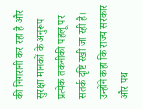की निगरानी कर रहा है और सुरक्षा मानकों के अनुरूप प्रत्येक तकनीकी पहलू पर सतर्क दृष्टि रखी जा रही है।
उन्होंने कहा कि राज्य सरकार और पथ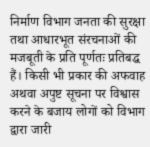निर्माण विभाग जनता की सुरक्षा तथा आधारभूत संरचनाओं की मजबूती के प्रति पूर्णतः प्रतिबद्ध हैं। किसी भी प्रकार की अफवाह अथवा अपुष्ट सूचना पर विश्वास करने के बजाय लोगों को विभाग द्वारा जारी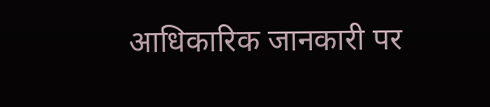आधिकारिक जानकारी पर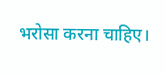भरोसा करना चाहिए।